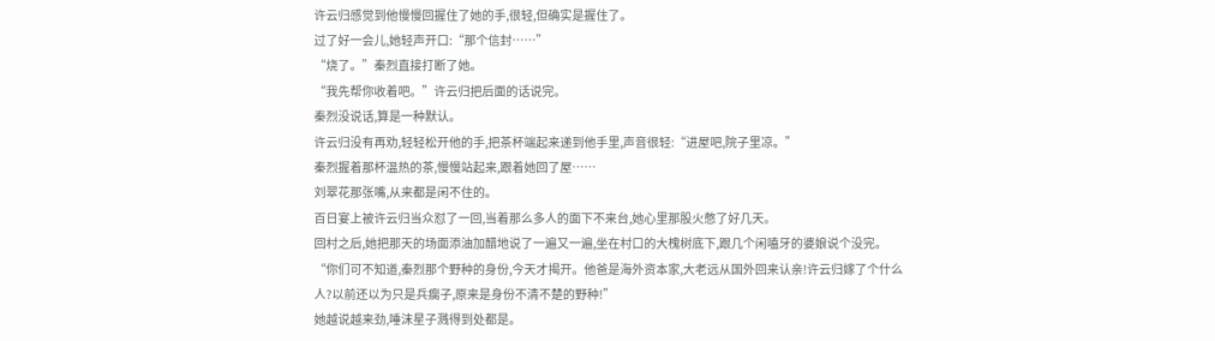许云归感觉到他慢慢回握住了她的手,很轻,但确实是握住了。
过了好一会儿,她轻声开口:“那个信封……”
“烧了。”秦烈直接打断了她。
“我先帮你收着吧。”许云归把后面的话说完。
秦烈没说话,算是一种默认。
许云归没有再劝,轻轻松开他的手,把茶杯端起来递到他手里,声音很轻:“进屋吧,院子里凉。”
秦烈握着那杯温热的茶,慢慢站起来,跟着她回了屋……
刘翠花那张嘴,从来都是闲不住的。
百日宴上被许云归当众怼了一回,当着那么多人的面下不来台,她心里那股火憋了好几天。
回村之后,她把那天的场面添油加醋地说了一遍又一遍,坐在村口的大槐树底下,跟几个闲嗑牙的婆娘说个没完。
“你们可不知道,秦烈那个野种的身份,今天才揭开。他爸是海外资本家,大老远从国外回来认亲!许云归嫁了个什么人?以前还以为只是兵瘸子,原来是身份不清不楚的野种!”
她越说越来劲,唾沫星子溅得到处都是。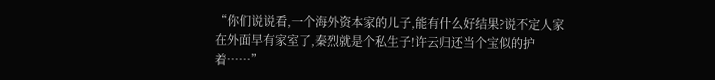“你们说说看,一个海外资本家的儿子,能有什么好结果?说不定人家在外面早有家室了,秦烈就是个私生子!许云归还当个宝似的护着……”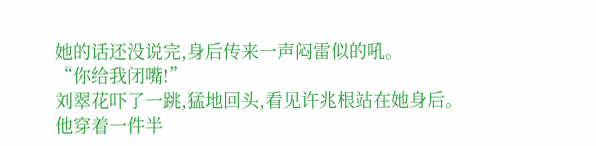她的话还没说完,身后传来一声闷雷似的吼。
“你给我闭嘴!”
刘翠花吓了一跳,猛地回头,看见许兆根站在她身后。
他穿着一件半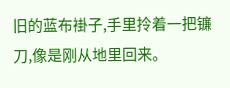旧的蓝布褂子,手里拎着一把镰刀,像是刚从地里回来。